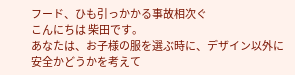フード、ひも引っかかる事故相次ぐ
こんにちは 柴田です。
あなたは、お子様の服を選ぶ時に、デザイン以外に安全かどうかを考えて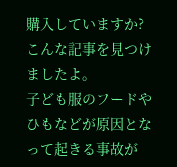購入していますか?
こんな記事を見つけましたよ。
子ども服のフードやひもなどが原因となって起きる事故が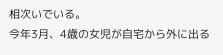相次いでいる。
今年3月、4歳の女児が自宅から外に出る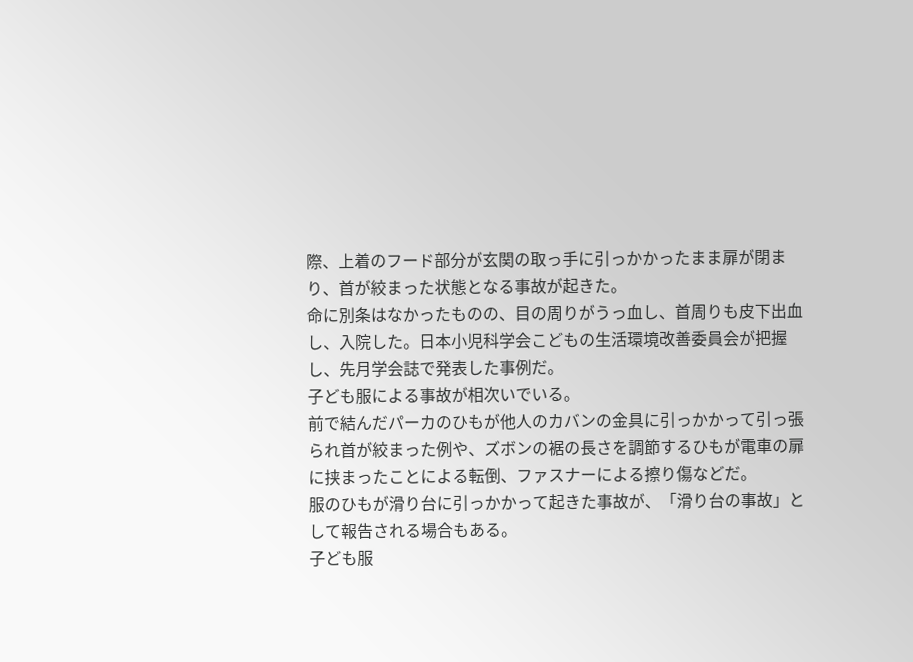際、上着のフード部分が玄関の取っ手に引っかかったまま扉が閉まり、首が絞まった状態となる事故が起きた。
命に別条はなかったものの、目の周りがうっ血し、首周りも皮下出血し、入院した。日本小児科学会こどもの生活環境改善委員会が把握し、先月学会誌で発表した事例だ。
子ども服による事故が相次いでいる。
前で結んだパーカのひもが他人のカバンの金具に引っかかって引っ張られ首が絞まった例や、ズボンの裾の長さを調節するひもが電車の扉に挟まったことによる転倒、ファスナーによる擦り傷などだ。
服のひもが滑り台に引っかかって起きた事故が、「滑り台の事故」として報告される場合もある。
子ども服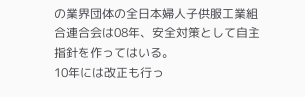の業界団体の全日本婦人子供服工業組合連合会は08年、安全対策として自主指針を作ってはいる。
10年には改正も行っ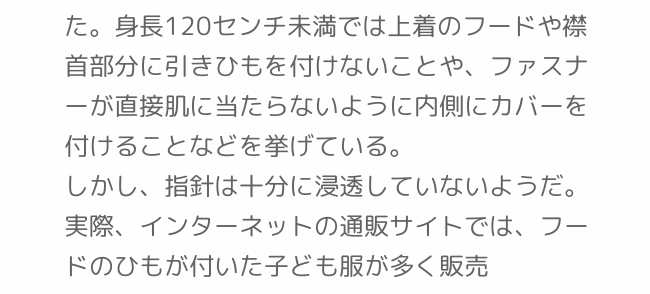た。身長120センチ未満では上着のフードや襟首部分に引きひもを付けないことや、ファスナーが直接肌に当たらないように内側にカバーを付けることなどを挙げている。
しかし、指針は十分に浸透していないようだ。実際、インターネットの通販サイトでは、フードのひもが付いた子ども服が多く販売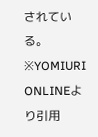されている。
※YOMIURI ONLINEより引用